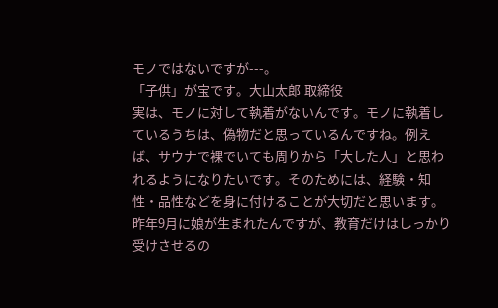モノではないですが---。
「子供」が宝です。大山太郎 取締役
実は、モノに対して執着がないんです。モノに執着しているうちは、偽物だと思っているんですね。例えば、サウナで裸でいても周りから「大した人」と思われるようになりたいです。そのためには、経験・知性・品性などを身に付けることが大切だと思います。昨年9月に娘が生まれたんですが、教育だけはしっかり受けさせるの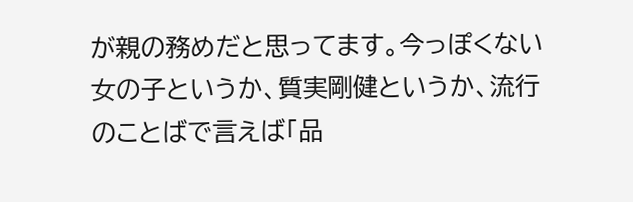が親の務めだと思ってます。今っぽくない女の子というか、質実剛健というか、流行のことばで言えば「品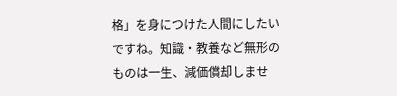格」を身につけた人間にしたいですね。知識・教養など無形のものは一生、減価償却しませ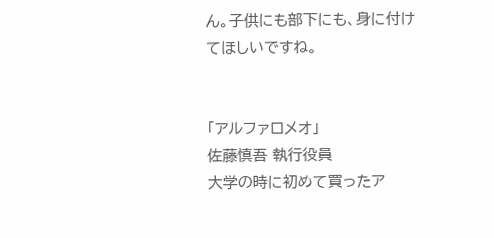ん。子供にも部下にも、身に付けてほしいですね。


「アルファロメオ」
佐藤慎吾 執行役員
大学の時に初めて買ったア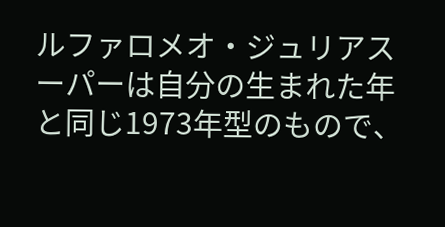ルファロメオ・ジュリアスーパーは自分の生まれた年と同じ1973年型のもので、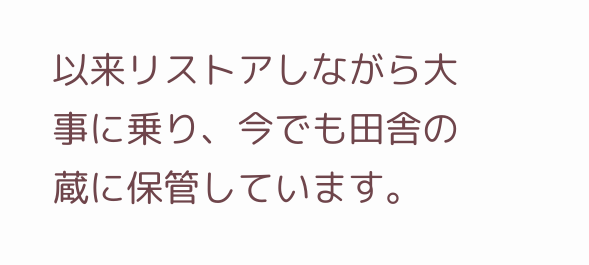以来リストアしながら大事に乗り、今でも田舎の蔵に保管しています。